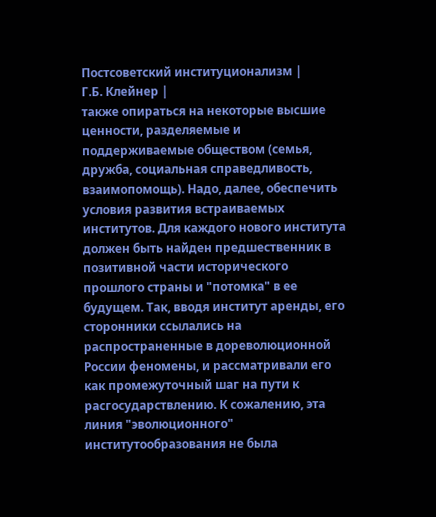Постсоветский институционализм |
Г.Б. Клейнер |
также опираться на некоторые высшие ценности, разделяемые и поддерживаемые обществом (семья, дружба, социальная справедливость, взаимопомощь). Надо, далее, обеспечить условия развития встраиваемых институтов. Для каждого нового института должен быть найден предшественник в позитивной части исторического прошлого страны и "потомка" в ее будущем. Так, вводя институт аренды, его сторонники ссылались на распространенные в дореволюционной России феномены, и рассматривали его как промежуточный шаг на пути к расгосударствлению. К сожалению, эта линия "эволюционного" институтообразования не была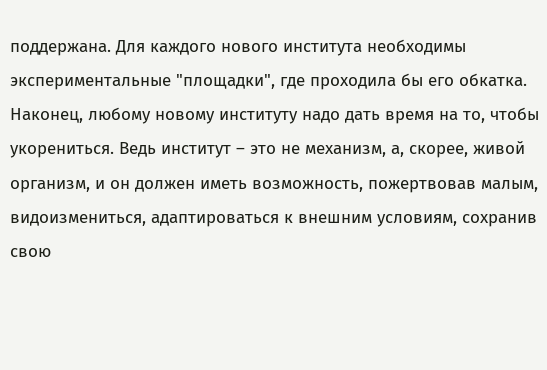поддержана. Для каждого нового института необходимы экспериментальные "площадки", где проходила бы его обкатка. Наконец, любому новому институту надо дать время на то, чтобы укорениться. Ведь институт – это не механизм, а, скорее, живой организм, и он должен иметь возможность, пожертвовав малым, видоизмениться, адаптироваться к внешним условиям, сохранив свою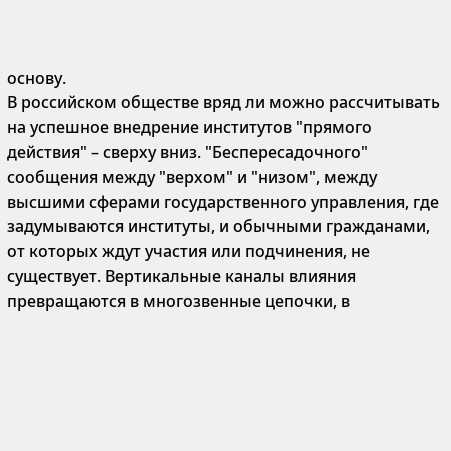основу.
В российском обществе вряд ли можно рассчитывать на успешное внедрение институтов "прямого действия" – сверху вниз. "Беспересадочного" сообщения между "верхом" и "низом", между высшими сферами государственного управления, где задумываются институты, и обычными гражданами, от которых ждут участия или подчинения, не существует. Вертикальные каналы влияния превращаются в многозвенные цепочки, в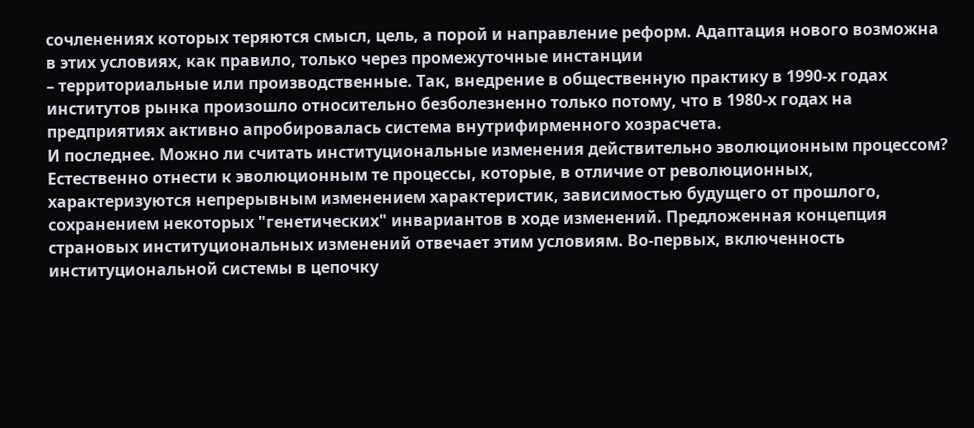сочленениях которых теряются смысл, цель, а порой и направление реформ. Адаптация нового возможна в этих условиях, как правило, только через промежуточные инстанции
– территориальные или производственные. Так, внедрение в общественную практику в 1990-х годах институтов рынка произошло относительно безболезненно только потому, что в 1980-х годах на предприятиях активно апробировалась система внутрифирменного хозрасчета.
И последнее. Можно ли считать институциональные изменения действительно эволюционным процессом? Естественно отнести к эволюционным те процессы, которые, в отличие от революционных, характеризуются непрерывным изменением характеристик, зависимостью будущего от прошлого, сохранением некоторых "генетических" инвариантов в ходе изменений. Предложенная концепция страновых институциональных изменений отвечает этим условиям. Во-первых, включенность институциональной системы в цепочку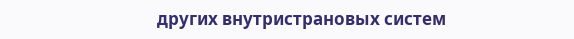других внутристрановых систем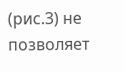(рис.3) не позволяет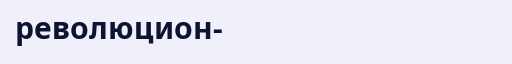революцион-